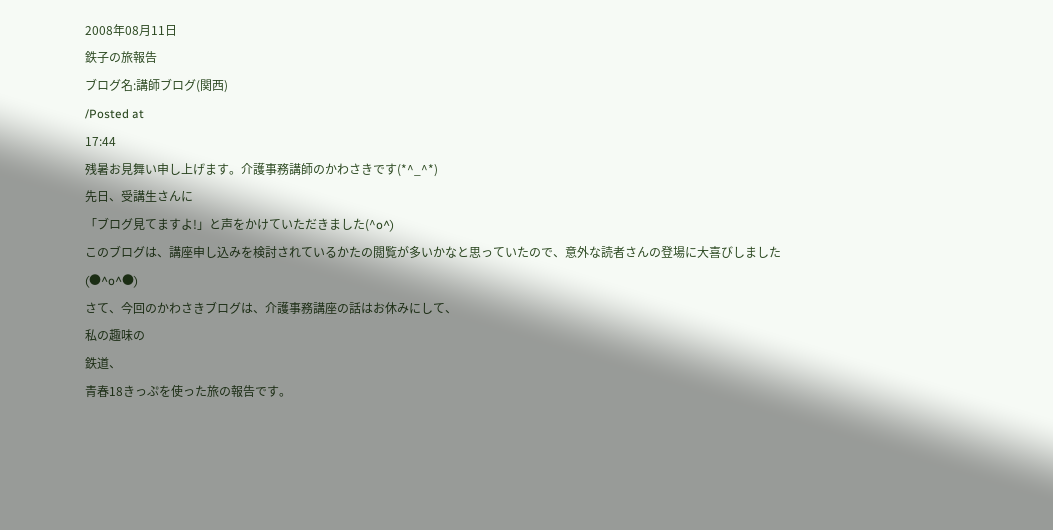2008年08月11日
鉄子の旅報告
ブログ名:講師ブログ(関西)
/Posted at
17:44
残暑お見舞い申し上げます。介護事務講師のかわさきです(*^_^*)
先日、受講生さんに
「ブログ見てますよ!」と声をかけていただきました(^o^)
このブログは、講座申し込みを検討されているかたの閲覧が多いかなと思っていたので、意外な読者さんの登場に大喜びしました(●^o^●)
さて、今回のかわさきブログは、介護事務講座の話はお休みにして、
私の趣味の
鉄道、
青春18きっぷを使った旅の報告です。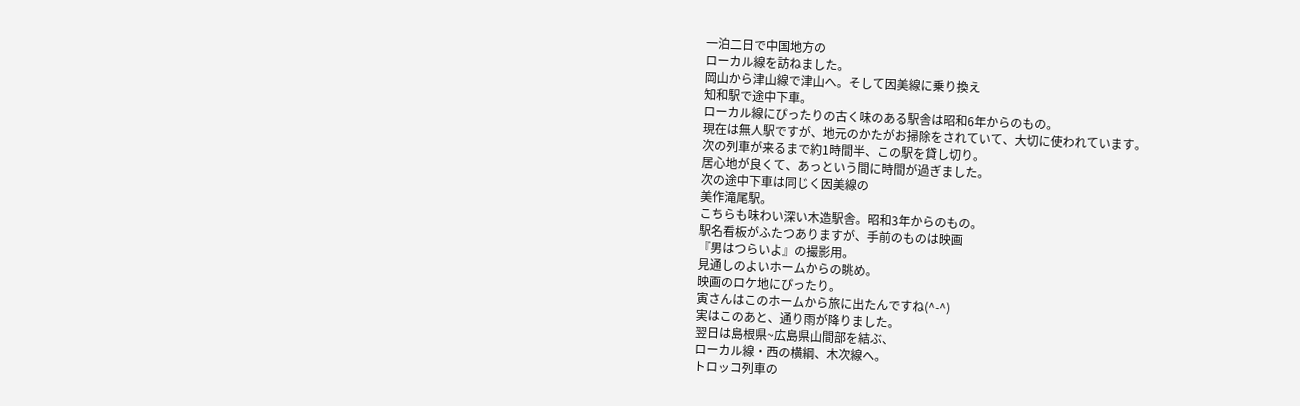一泊二日で中国地方の
ローカル線を訪ねました。
岡山から津山線で津山へ。そして因美線に乗り換え
知和駅で途中下車。
ローカル線にぴったりの古く味のある駅舎は昭和6年からのもの。
現在は無人駅ですが、地元のかたがお掃除をされていて、大切に使われています。
次の列車が来るまで約1時間半、この駅を貸し切り。
居心地が良くて、あっという間に時間が過ぎました。
次の途中下車は同じく因美線の
美作滝尾駅。
こちらも味わい深い木造駅舎。昭和3年からのもの。
駅名看板がふたつありますが、手前のものは映画
『男はつらいよ』の撮影用。
見通しのよいホームからの眺め。
映画のロケ地にぴったり。
寅さんはこのホームから旅に出たんですね(^-^)
実はこのあと、通り雨が降りました。
翌日は島根県~広島県山間部を結ぶ、
ローカル線・西の横綱、木次線へ。
トロッコ列車の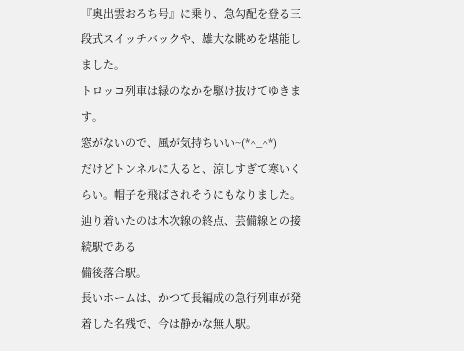『奥出雲おろち号』に乗り、急勾配を登る三段式スイッチバックや、雄大な眺めを堪能しました。
トロッコ列車は緑のなかを駆け抜けてゆきます。
窓がないので、風が気持ちいい~(*^_^*)
だけどトンネルに入ると、涼しすぎて寒いくらい。帽子を飛ばされそうにもなりました。
辿り着いたのは木次線の終点、芸備線との接続駅である
備後落合駅。
長いホームは、かつて長編成の急行列車が発着した名残で、今は静かな無人駅。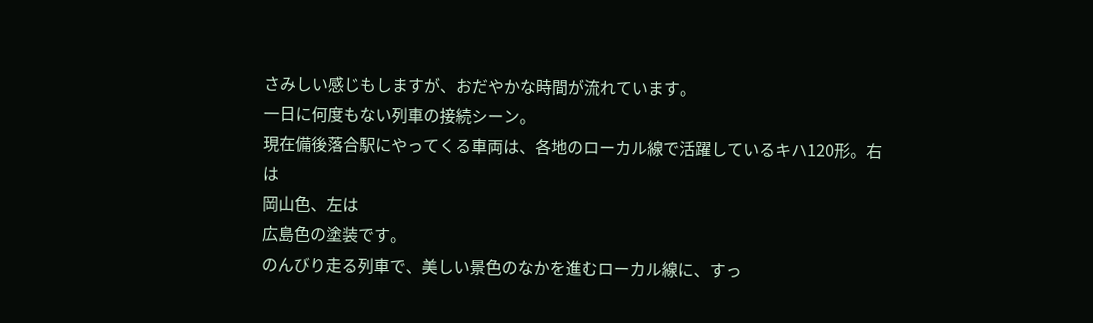さみしい感じもしますが、おだやかな時間が流れています。
一日に何度もない列車の接続シーン。
現在備後落合駅にやってくる車両は、各地のローカル線で活躍しているキハ120形。右は
岡山色、左は
広島色の塗装です。
のんびり走る列車で、美しい景色のなかを進むローカル線に、すっ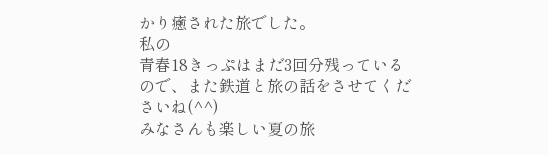かり癒された旅でした。
私の
青春18きっぷはまだ3回分残っているので、また鉄道と旅の話をさせてくださいね(^^)
みなさんも楽しい夏の旅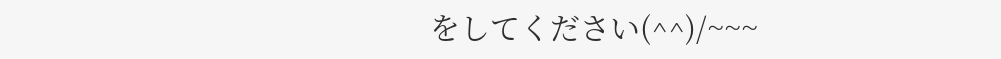をしてください(^^)/~~~